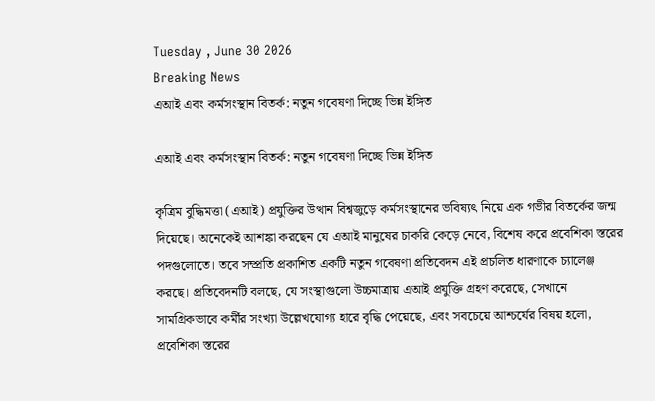Tuesday , June 30 2026
Breaking News
এআই এবং কর্মসংস্থান বিতর্ক: নতুন গবেষণা দিচ্ছে ভিন্ন ইঙ্গিত

এআই এবং কর্মসংস্থান বিতর্ক: নতুন গবেষণা দিচ্ছে ভিন্ন ইঙ্গিত

কৃত্রিম বুদ্ধিমত্তা (এআই) প্রযুক্তির উত্থান বিশ্বজুড়ে কর্মসংস্থানের ভবিষ্যৎ নিয়ে এক গভীর বিতর্কের জন্ম দিয়েছে। অনেকেই আশঙ্কা করছেন যে এআই মানুষের চাকরি কেড়ে নেবে, বিশেষ করে প্রবেশিকা স্তরের পদগুলোতে। তবে সম্প্রতি প্রকাশিত একটি নতুন গবেষণা প্রতিবেদন এই প্রচলিত ধারণাকে চ্যালেঞ্জ করছে। প্রতিবেদনটি বলছে, যে সংস্থাগুলো উচ্চমাত্রায় এআই প্রযুক্তি গ্রহণ করেছে, সেখানে সামগ্রিকভাবে কর্মীর সংখ্যা উল্লেখযোগ্য হারে বৃদ্ধি পেয়েছে, এবং সবচেয়ে আশ্চর্যের বিষয় হলো, প্রবেশিকা স্তরের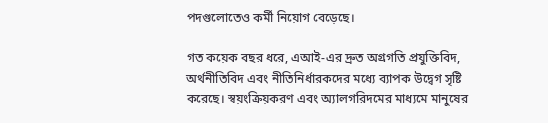পদগুলোতেও কর্মী নিয়োগ বেড়েছে।

গত কয়েক বছর ধরে, এআই-এর দ্রুত অগ্রগতি প্রযুক্তিবিদ, অর্থনীতিবিদ এবং নীতিনির্ধারকদের মধ্যে ব্যাপক উদ্বেগ সৃষ্টি করেছে। স্বয়ংক্রিয়করণ এবং অ্যালগরিদমের মাধ্যমে মানুষের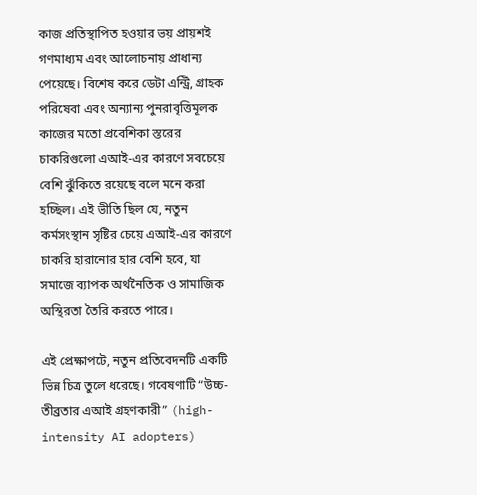কাজ প্রতিস্থাপিত হওয়ার ভয় প্রায়শই গণমাধ্যম এবং আলোচনায় প্রাধান্য পেয়েছে। বিশেষ করে ডেটা এন্ট্রি, গ্রাহক পরিষেবা এবং অন্যান্য পুনরাবৃত্তিমূলক কাজের মতো প্রবেশিকা স্তরের চাকরিগুলো এআই-এর কারণে সবচেয়ে বেশি ঝুঁকিতে রয়েছে বলে মনে করা হচ্ছিল। এই ভীতি ছিল যে, নতুন কর্মসংস্থান সৃষ্টির চেয়ে এআই-এর কারণে চাকরি হারানোর হার বেশি হবে, যা সমাজে ব্যাপক অর্থনৈতিক ও সামাজিক অস্থিরতা তৈরি করতে পারে।

এই প্রেক্ষাপটে, নতুন প্রতিবেদনটি একটি ভিন্ন চিত্র তুলে ধরেছে। গবেষণাটি “উচ্চ-তীব্রতার এআই গ্রহণকারী” (high-intensity AI adopters)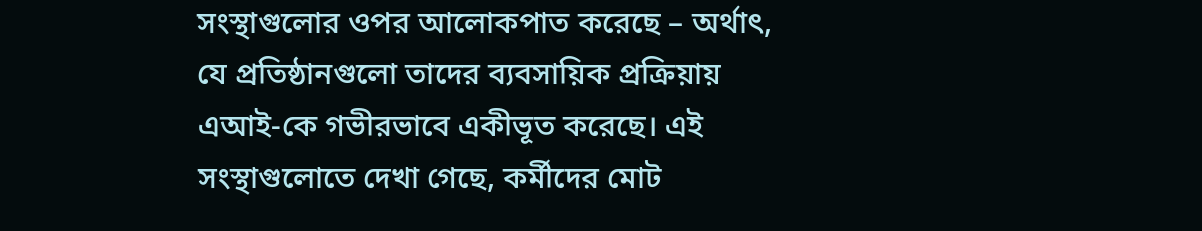সংস্থাগুলোর ওপর আলোকপাত করেছে – অর্থাৎ, যে প্রতিষ্ঠানগুলো তাদের ব্যবসায়িক প্রক্রিয়ায় এআই-কে গভীরভাবে একীভূত করেছে। এই সংস্থাগুলোতে দেখা গেছে, কর্মীদের মোট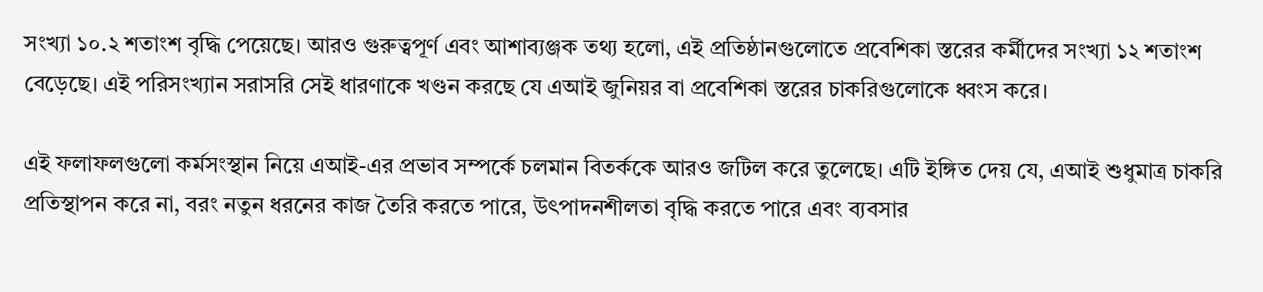সংখ্যা ১০.২ শতাংশ বৃদ্ধি পেয়েছে। আরও গুরুত্বপূর্ণ এবং আশাব্যঞ্জক তথ্য হলো, এই প্রতিষ্ঠানগুলোতে প্রবেশিকা স্তরের কর্মীদের সংখ্যা ১২ শতাংশ বেড়েছে। এই পরিসংখ্যান সরাসরি সেই ধারণাকে খণ্ডন করছে যে এআই জুনিয়র বা প্রবেশিকা স্তরের চাকরিগুলোকে ধ্বংস করে।

এই ফলাফলগুলো কর্মসংস্থান নিয়ে এআই-এর প্রভাব সম্পর্কে চলমান বিতর্ককে আরও জটিল করে তুলেছে। এটি ইঙ্গিত দেয় যে, এআই শুধুমাত্র চাকরি প্রতিস্থাপন করে না, বরং নতুন ধরনের কাজ তৈরি করতে পারে, উৎপাদনশীলতা বৃদ্ধি করতে পারে এবং ব্যবসার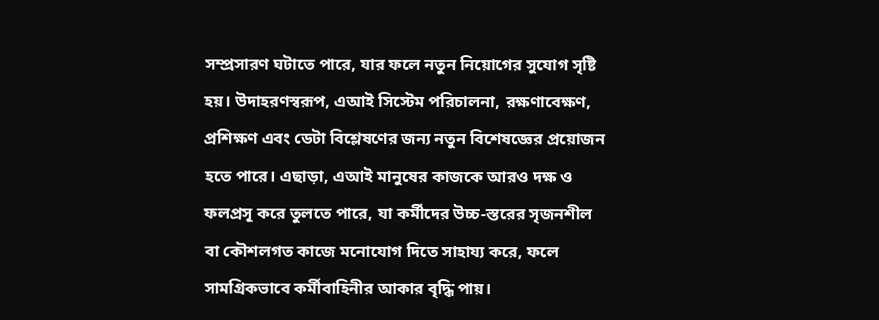সম্প্রসারণ ঘটাতে পারে, যার ফলে নতুন নিয়োগের সুযোগ সৃষ্টি হয়। উদাহরণস্বরূপ, এআই সিস্টেম পরিচালনা, রক্ষণাবেক্ষণ, প্রশিক্ষণ এবং ডেটা বিশ্লেষণের জন্য নতুন বিশেষজ্ঞের প্রয়োজন হতে পারে। এছাড়া, এআই মানুষের কাজকে আরও দক্ষ ও ফলপ্রসূ করে তুলতে পারে, যা কর্মীদের উচ্চ-স্তরের সৃজনশীল বা কৌশলগত কাজে মনোযোগ দিতে সাহায্য করে, ফলে সামগ্রিকভাবে কর্মীবাহিনীর আকার বৃদ্ধি পায়।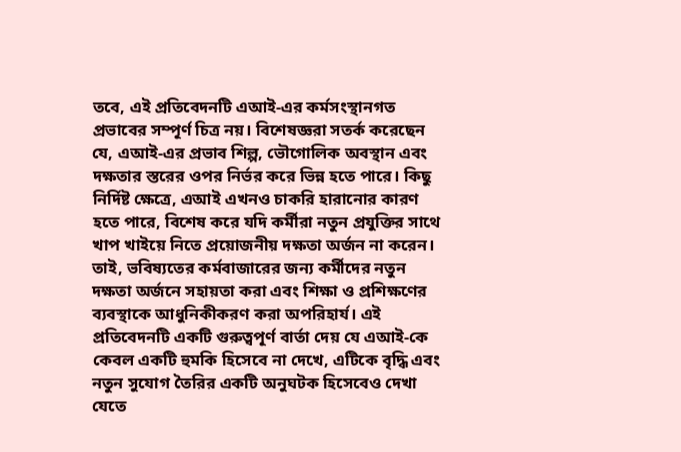তবে, এই প্রতিবেদনটি এআই-এর কর্মসংস্থানগত প্রভাবের সম্পূর্ণ চিত্র নয়। বিশেষজ্ঞরা সতর্ক করেছেন যে, এআই-এর প্রভাব শিল্প, ভৌগোলিক অবস্থান এবং দক্ষতার স্তরের ওপর নির্ভর করে ভিন্ন হতে পারে। কিছু নির্দিষ্ট ক্ষেত্রে, এআই এখনও চাকরি হারানোর কারণ হতে পারে, বিশেষ করে যদি কর্মীরা নতুন প্রযুক্তির সাথে খাপ খাইয়ে নিতে প্রয়োজনীয় দক্ষতা অর্জন না করেন। তাই, ভবিষ্যতের কর্মবাজারের জন্য কর্মীদের নতুন দক্ষতা অর্জনে সহায়তা করা এবং শিক্ষা ও প্রশিক্ষণের ব্যবস্থাকে আধুনিকীকরণ করা অপরিহার্য। এই প্রতিবেদনটি একটি গুরুত্বপূর্ণ বার্তা দেয় যে এআই-কে কেবল একটি হুমকি হিসেবে না দেখে, এটিকে বৃদ্ধি এবং নতুন সুযোগ তৈরির একটি অনুঘটক হিসেবেও দেখা যেতে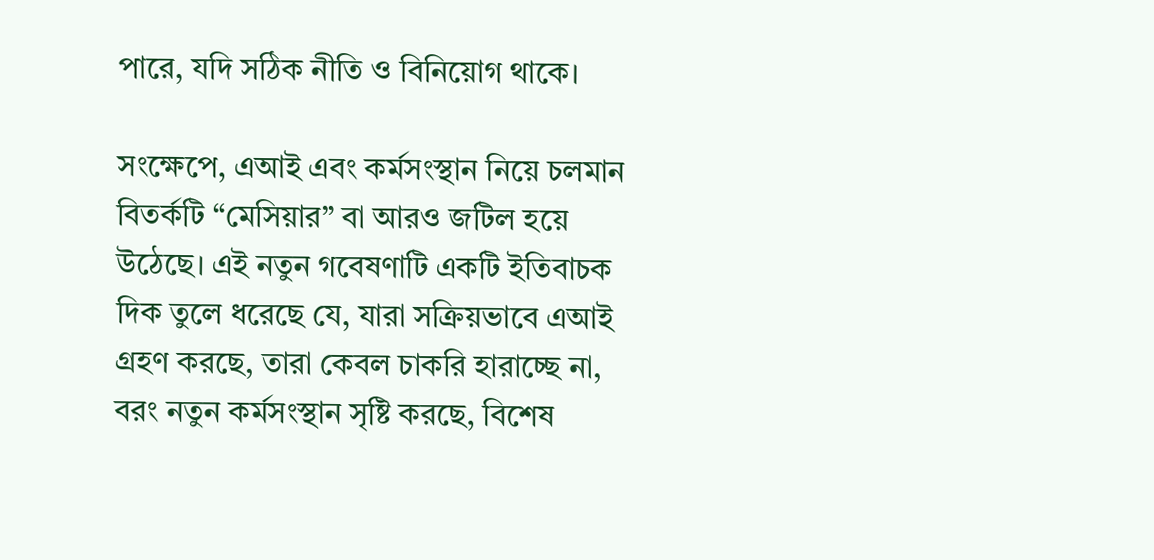পারে, যদি সঠিক নীতি ও বিনিয়োগ থাকে।

সংক্ষেপে, এআই এবং কর্মসংস্থান নিয়ে চলমান বিতর্কটি “মেসিয়ার” বা আরও জটিল হয়ে উঠেছে। এই নতুন গবেষণাটি একটি ইতিবাচক দিক তুলে ধরেছে যে, যারা সক্রিয়ভাবে এআই গ্রহণ করছে, তারা কেবল চাকরি হারাচ্ছে না, বরং নতুন কর্মসংস্থান সৃষ্টি করছে, বিশেষ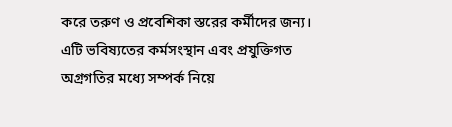করে তরুণ ও প্রবেশিকা স্তরের কর্মীদের জন্য। এটি ভবিষ্যতের কর্মসংস্থান এবং প্রযুক্তিগত অগ্রগতির মধ্যে সম্পর্ক নিয়ে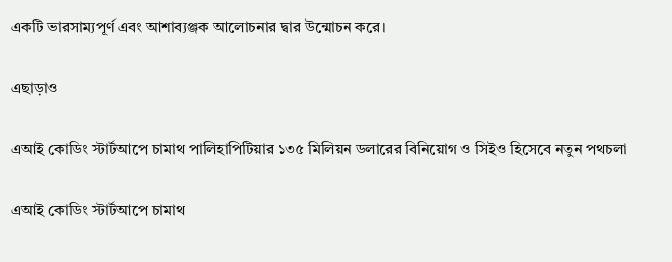একটি ভারসাম্যপূর্ণ এবং আশাব্যঞ্জক আলোচনার দ্বার উন্মোচন করে।

এছাড়াও

এআই কোডিং স্টার্টআপে চামাথ পালিহাপিটিয়ার ১৩৫ মিলিয়ন ডলারের বিনিয়োগ ও সিইও হিসেবে নতুন পথচলা

এআই কোডিং স্টার্টআপে চামাথ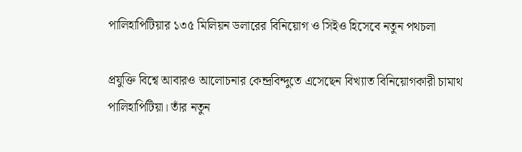পালিহাপিটিয়ার ১৩৫ মিলিয়ন ডলারের বিনিয়োগ ও সিইও হিসেবে নতুন পথচলা

প্রযুক্তি বিশ্বে আবারও আলোচনার কেন্দ্রবিন্দুতে এসেছেন বিখ্যাত বিনিয়োগকারী চামাথ পালিহাপিটিয়া। তাঁর নতুন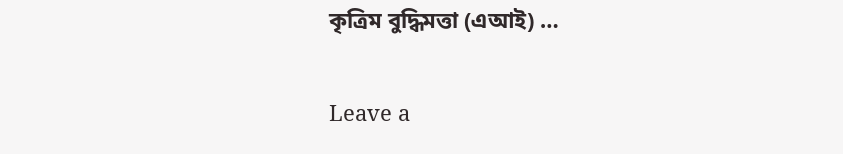কৃত্রিম বুদ্ধিমত্তা (এআই) …

Leave a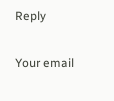Reply

Your email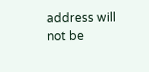address will not be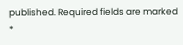published. Required fields are marked *